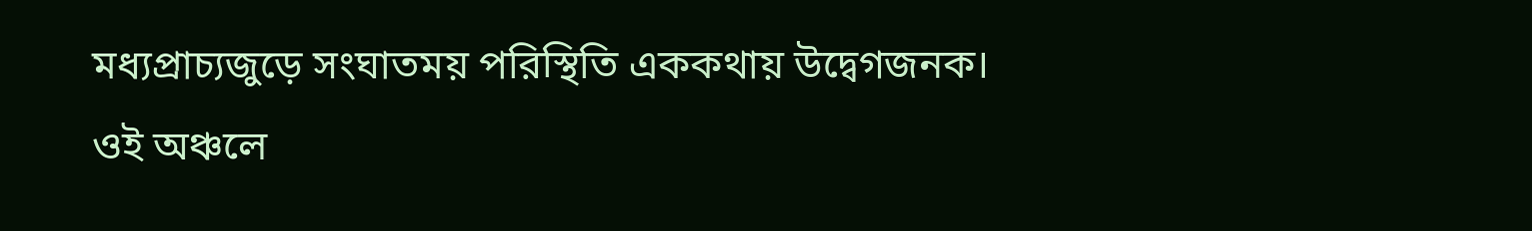মধ্যপ্রাচ্যজুড়ে সংঘাতময় পরিস্থিতি এককথায় উদ্বেগজনক। ওই অঞ্চলে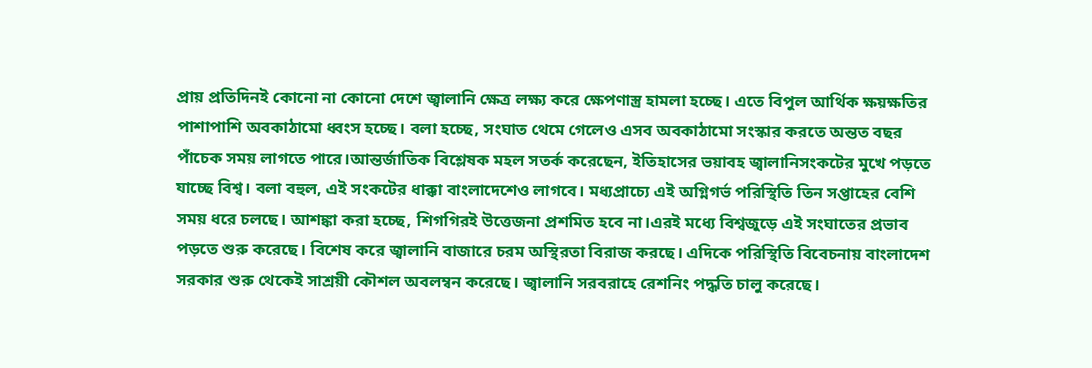প্রায় প্রতিদিনই কোনো না কোনো দেশে জ্বালানি ক্ষেত্র লক্ষ্য করে ক্ষেপণাস্ত্র হামলা হচ্ছে। এতে বিপুল আর্থিক ক্ষয়ক্ষতির পাশাপাশি অবকাঠামো ধ্বংস হচ্ছে। বলা হচ্ছে, সংঘাত থেমে গেলেও এসব অবকাঠামো সংস্কার করতে অন্তত বছর পাঁচেক সময় লাগতে পারে।আন্তর্জাতিক বিশ্লেষক মহল সতর্ক করেছেন, ইতিহাসের ভয়াবহ জ্বালানিসংকটের মুখে পড়তে যাচ্ছে বিশ্ব। বলা বহুল, এই সংকটের ধাক্কা বাংলাদেশেও লাগবে। মধ্যপ্রাচ্যে এই অগ্নিগর্ভ পরিস্থিতি তিন সপ্তাহের বেশি সময় ধরে চলছে। আশঙ্কা করা হচ্ছে, শিগগিরই উত্তেজনা প্রশমিত হবে না।এরই মধ্যে বিশ্বজুড়ে এই সংঘাতের প্রভাব পড়তে শুরু করেছে। বিশেষ করে জ্বালানি বাজারে চরম অস্থিরতা বিরাজ করছে। এদিকে পরিস্থিতি বিবেচনায় বাংলাদেশ সরকার শুরু থেকেই সাশ্রয়ী কৌশল অবলম্বন করেছে। জ্বালানি সরবরাহে রেশনিং পদ্ধতি চালু করেছে।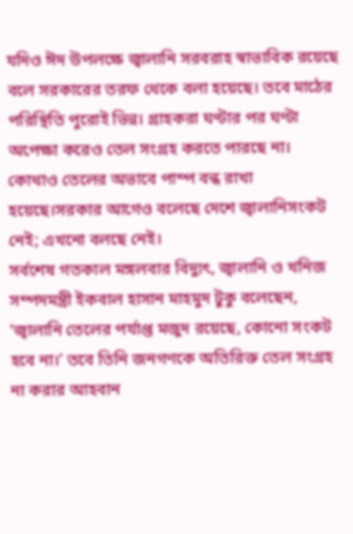যদিও ঈদ উপলক্ষে জ্বালানি সরবরাহ স্বাভাবিক রয়েছে বলে সরকারের তরফ থেকে বলা হয়েছে। তবে মাঠের পরিস্থিতি পুরোই ভিন্ন। গ্রাহকরা ঘণ্টার পর ঘণ্টা অপেক্ষা করেও তেল সংগ্রহ করতে পারছে না। কোথাও তেলের অভাবে পাম্প বন্ধ রাখা হয়েছে।সরকার আগেও বলেছে দেশে জ্বালানিসংকট নেই; এখনো বলছে নেই।
সর্বশেষ গতকাল মঙ্গলবার বিদ্যুৎ, জ্বালানি ও খনিজ সম্পদমন্ত্রী ইকবাল হাসান মাহমুদ টুকু বলেছেন, ‘জ্বালানি তেলের পর্যাপ্ত মজুদ রয়েছে, কোনো সংকট হবে না।’ তবে তিনি জনগণকে অতিরিক্ত তেল সংগ্রহ না করার আহবান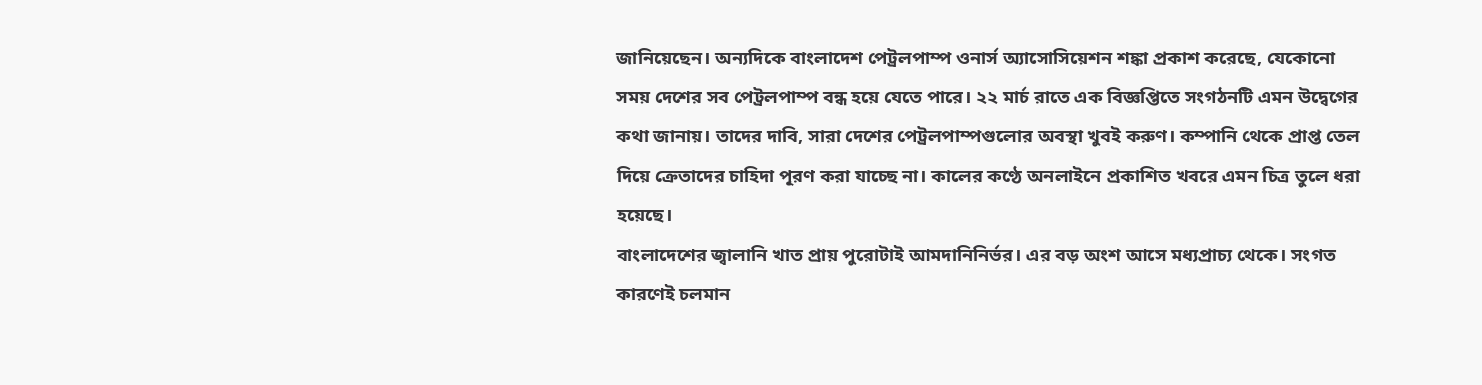জানিয়েছেন। অন্যদিকে বাংলাদেশ পেট্রলপাম্প ওনার্স অ্যাসোসিয়েশন শঙ্কা প্রকাশ করেছে, যেকোনো সময় দেশের সব পেট্রলপাম্প বন্ধ হয়ে যেতে পারে। ২২ মার্চ রাতে এক বিজ্ঞপ্তিতে সংগঠনটি এমন উদ্বেগের কথা জানায়। তাদের দাবি, সারা দেশের পেট্রলপাম্পগুলোর অবস্থা খুবই করুণ। কম্পানি থেকে প্রাপ্ত তেল দিয়ে ক্রেতাদের চাহিদা পূরণ করা যাচ্ছে না। কালের কণ্ঠে অনলাইনে প্রকাশিত খবরে এমন চিত্র তুলে ধরা হয়েছে।
বাংলাদেশের জ্বালানি খাত প্রায় পুরোটাই আমদানিনির্ভর। এর বড় অংশ আসে মধ্যপ্রাচ্য থেকে। সংগত কারণেই চলমান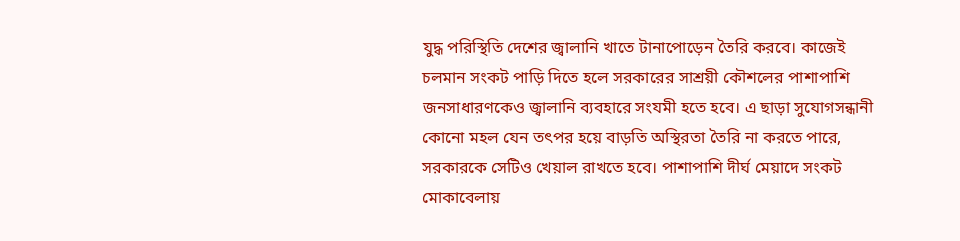যুদ্ধ পরিস্থিতি দেশের জ্বালানি খাতে টানাপোড়েন তৈরি করবে। কাজেই চলমান সংকট পাড়ি দিতে হলে সরকারের সাশ্রয়ী কৌশলের পাশাপাশি জনসাধারণকেও জ্বালানি ব্যবহারে সংযমী হতে হবে। এ ছাড়া সুযোগসন্ধানী কোনো মহল যেন তৎপর হয়ে বাড়তি অস্থিরতা তৈরি না করতে পারে, সরকারকে সেটিও খেয়াল রাখতে হবে। পাশাপাশি দীর্ঘ মেয়াদে সংকট মোকাবেলায়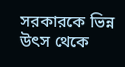সরকারকে ভিন্ন উৎস থেকে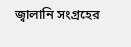জ্বালানি সংগ্রহের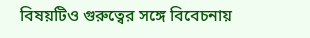বিষয়টিও গুরুত্বের সঙ্গে বিবেচনায়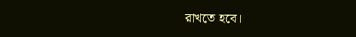রাখতে হবে।